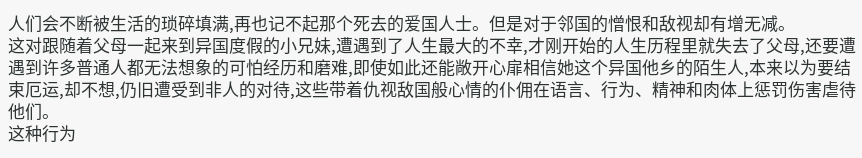人们会不断被生活的琐碎填满,再也记不起那个死去的爱国人士。但是对于邻国的憎恨和敌视却有增无减。
这对跟随着父母一起来到异国度假的小兄妹,遭遇到了人生最大的不幸,才刚开始的人生历程里就失去了父母,还要遭遇到许多普通人都无法想象的可怕经历和磨难,即使如此还能敞开心扉相信她这个异国他乡的陌生人,本来以为要结束厄运,却不想,仍旧遭受到非人的对待,这些带着仇视敌国般心情的仆佣在语言、行为、精神和肉体上惩罚伤害虐待他们。
这种行为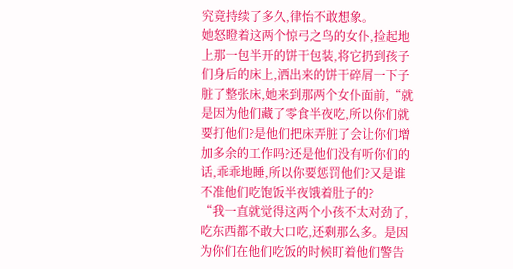究竟持续了多久,律怡不敢想象。
她怒瞪着这两个惊弓之鸟的女仆,捡起地上那一包半开的饼干包装,将它扔到孩子们身后的床上,洒出来的饼干碎屑一下子脏了整张床,她来到那两个女仆面前,“就是因为他们藏了零食半夜吃,所以你们就要打他们?是他们把床弄脏了会让你们增加多余的工作吗?还是他们没有听你们的话,乖乖地睡,所以你要惩罚他们?又是谁不准他们吃饱饭半夜饿着肚子的?
“我一直就觉得这两个小孩不太对劲了,吃东西都不敢大口吃,还剩那么多。是因为你们在他们吃饭的时候盯着他们警告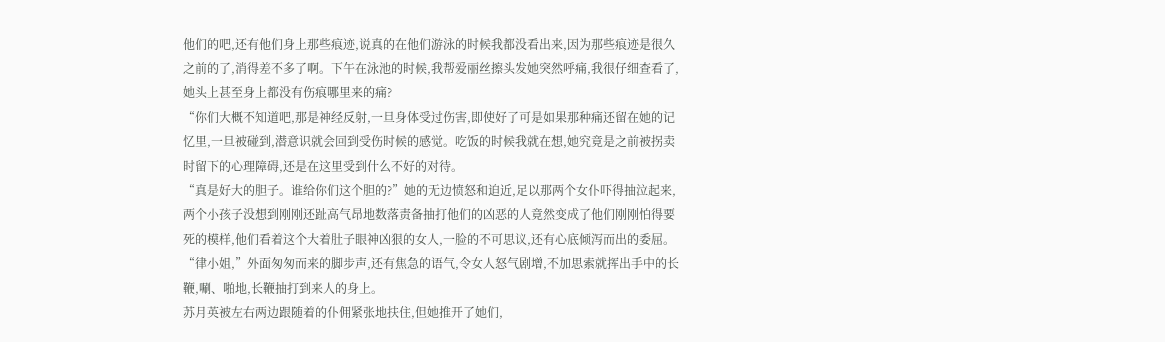他们的吧,还有他们身上那些痕迹,说真的在他们游泳的时候我都没看出来,因为那些痕迹是很久之前的了,消得差不多了啊。下午在泳池的时候,我帮爱丽丝擦头发她突然呼痛,我很仔细查看了,她头上甚至身上都没有伤痕哪里来的痛?
“你们大概不知道吧,那是神经反射,一旦身体受过伤害,即使好了可是如果那种痛还留在她的记忆里,一旦被碰到,潜意识就会回到受伤时候的感觉。吃饭的时候我就在想,她究竟是之前被拐卖时留下的心理障碍,还是在这里受到什么不好的对待。
“真是好大的胆子。谁给你们这个胆的?”她的无边愤怒和迫近,足以那两个女仆吓得抽泣起来,两个小孩子没想到刚刚还趾高气昂地数落责备抽打他们的凶恶的人竟然变成了他们刚刚怕得要死的模样,他们看着这个大着肚子眼神凶狠的女人,一脸的不可思议,还有心底倾泻而出的委屈。
“律小姐,”外面匆匆而来的脚步声,还有焦急的语气,令女人怒气剧增,不加思索就挥出手中的长鞭,唰、啪地,长鞭抽打到来人的身上。
苏月英被左右两边跟随着的仆佣紧张地扶住,但她推开了她们,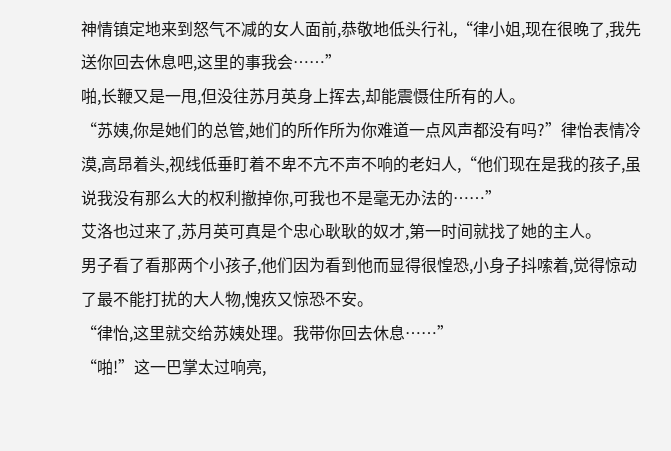神情镇定地来到怒气不减的女人面前,恭敬地低头行礼,“律小姐,现在很晚了,我先送你回去休息吧,这里的事我会……”
啪,长鞭又是一甩,但没往苏月英身上挥去,却能震慑住所有的人。
“苏姨,你是她们的总管,她们的所作所为你难道一点风声都没有吗?”律怡表情冷漠,高昂着头,视线低垂盯着不卑不亢不声不响的老妇人,“他们现在是我的孩子,虽说我没有那么大的权利撤掉你,可我也不是毫无办法的……”
艾洛也过来了,苏月英可真是个忠心耿耿的奴才,第一时间就找了她的主人。
男子看了看那两个小孩子,他们因为看到他而显得很惶恐,小身子抖嗦着,觉得惊动了最不能打扰的大人物,愧疚又惊恐不安。
“律怡,这里就交给苏姨处理。我带你回去休息……”
“啪!”这一巴掌太过响亮,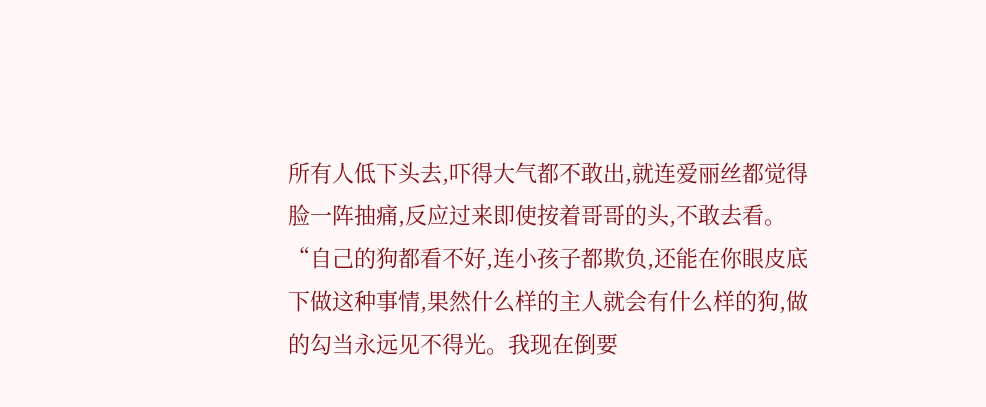所有人低下头去,吓得大气都不敢出,就连爱丽丝都觉得脸一阵抽痛,反应过来即使按着哥哥的头,不敢去看。
“自己的狗都看不好,连小孩子都欺负,还能在你眼皮底下做这种事情,果然什么样的主人就会有什么样的狗,做的勾当永远见不得光。我现在倒要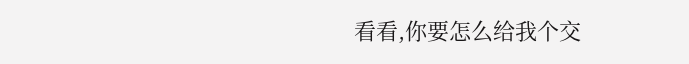看看,你要怎么给我个交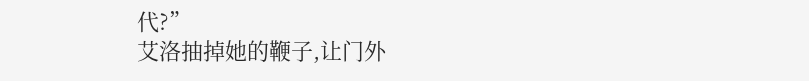代?”
艾洛抽掉她的鞭子,让门外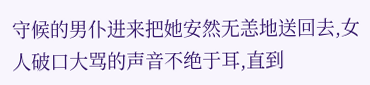守候的男仆进来把她安然无恙地送回去,女人破口大骂的声音不绝于耳,直到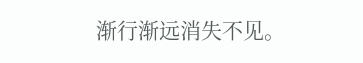渐行渐远消失不见。